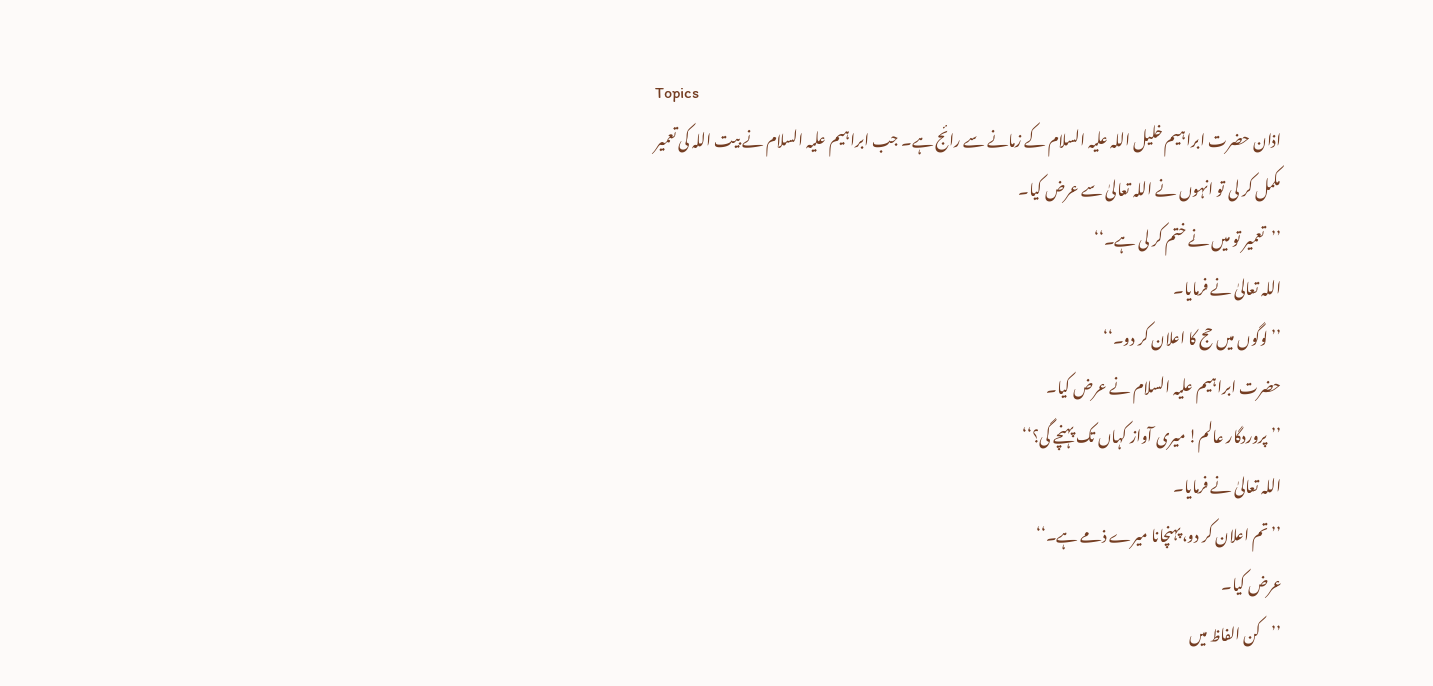Topics
اذان حضرت ابراہیم خلیل اللہ علیہ السلام کے زمانے سے رائج ہے۔ جب ابراہیم علیہ السلام نے بیت اللہ کی تعمیر مکمل کر لی تو انہوں نے اللہ تعالیٰ سے عرض کیا۔
’’تعمیر تو میں نے ختم کر لی ہے۔‘‘
اللہ تعالیٰ نے فرمایا۔
’’لوگوں میں حج کا اعلان کر دو۔‘‘
حضرت ابراہیم علیہ السلام نے عرض کیا۔
’’پروردگار عالم! میری آواز کہاں تک پہنچے گی؟‘‘
اللہ تعالیٰ نے فرمایا۔
’’تم اعلان کر دو،پہنچانا میرے ذمے ہے۔‘‘
عرض کیا۔
’’کن الفاظ میں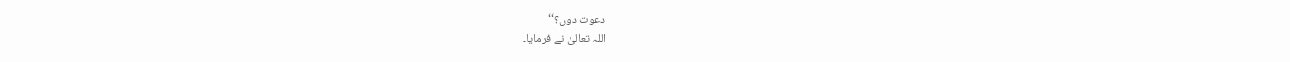دعوت دوں؟‘‘
اللہ تعالیٰ نے فرمایا۔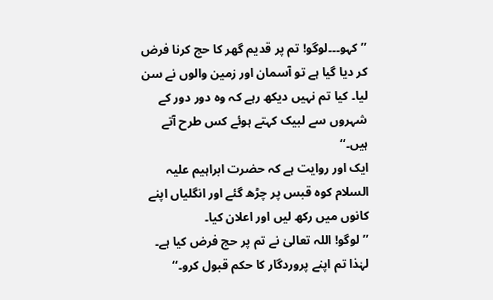’’کہو۔۔۔لوگو! تم پر قدیم گھر کا حج کرنا فرض کر دیا گیا ہے تو آسمان اور زمین والوں نے سن لیا۔ کیا تم نہیں دیکھ رہے کہ وہ دور دور کے شہروں سے لبیک کہتے ہوئے کس طرح آتے ہیں۔‘‘
ایک اور روایت ہے کہ حضرت ابراہیم علیہ السلام کوہ قبس پر چڑھ گئے اور انگلیاں اپنے کانوں میں رکھ لیں اور اعلان کیا۔
’’لوگو! اللہ تعالیٰ نے تم پر حج فرض کیا ہے۔ لہٰذا تم اپنے پروردگار کا حکم قبول کرو۔‘‘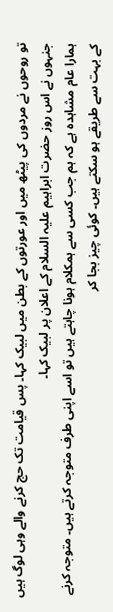تو روحوں نے مردوں کی پیٹھ میں اور عورتوں کے بطن میں لبیک کہا۔ پس قیامت تک حج کرنے والے وہی لوگ ہیں جنہوں نے اس روز حضرت ابراہیم علیہ السلام کے اعلان پر لبیک کہا۔
ہمارا عام مشاہدہ ہے کہ ہم جب کسی سے ہمکلام ہونا چاہتے ہیں تو اسے اپنی طرف متوجہ کرتے ہیں۔ متوجہ کرنے کے بہت سے طریقے ہو سکتے ہیں۔ کوئی چیز بجا کر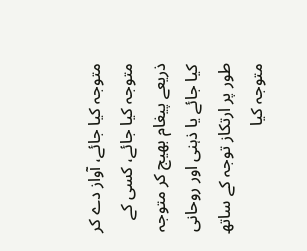متوجہ کیا جائے، آواز دے کر متوجہ کیا جائے، کسی کے ذریعے پیغام بھیج کر متوجہ کیا جائے یا ذہنی اور روحانی طور پر ارتکاز توجہ کے ساتھ متوجہ کیا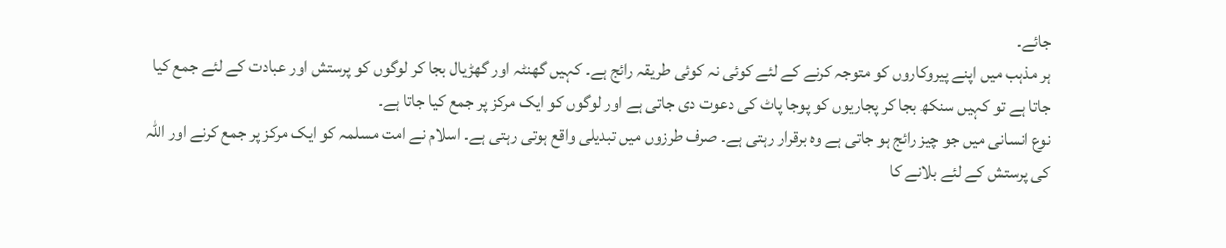جائے۔
ہر مذہب میں اپنے پیروکاروں کو متوجہ کرنے کے لئے کوئی نہ کوئی طریقہ رائج ہے۔ کہیں گھنٹہ اور گھڑیال بجا کر لوگوں کو پرستش اور عبادت کے لئے جمع کیا جاتا ہے تو کہیں سنکھ بجا کر پجاریوں کو پوجا پاٹ کی دعوت دی جاتی ہے اور لوگوں کو ایک مرکز پر جمع کیا جاتا ہے۔
نوع انسانی میں جو چیز رائج ہو جاتی ہے وہ برقرار رہتی ہے۔ صرف طرزوں میں تبدیلی واقع ہوتی رہتی ہے۔ اسلام نے امت مسلمہ کو ایک مرکز پر جمع کرنے اور اللہ کی پرستش کے لئے بلانے کا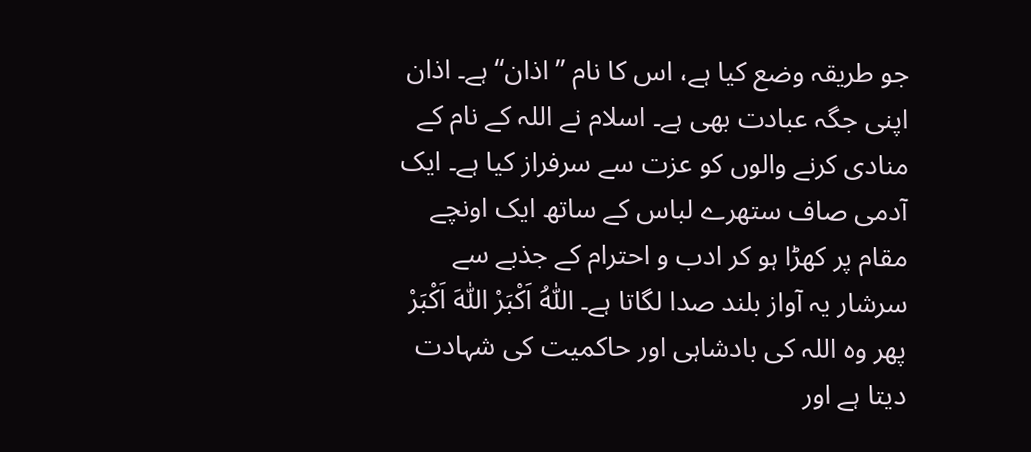جو طریقہ وضع کیا ہے، اس کا نام ’’اذان‘‘ ہے۔ اذان اپنی جگہ عبادت بھی ہے۔ اسلام نے اللہ کے نام کے منادی کرنے والوں کو عزت سے سرفراز کیا ہے۔ ایک آدمی صاف ستھرے لباس کے ساتھ ایک اونچے مقام پر کھڑا ہو کر ادب و احترام کے جذبے سے سرشار یہ آواز بلند صدا لگاتا ہے۔ اَللّٰہُ اَکْبَرْ اَللّٰہ اَکْبَرْ پھر وہ اللہ کی بادشاہی اور حاکمیت کی شہادت دیتا ہے اور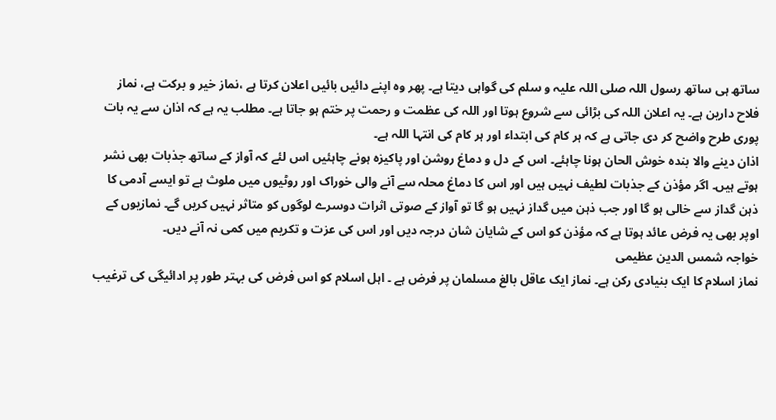ساتھ ہی ساتھ رسول اللہ صلی اللہ علیہ و سلم کی گواہی دیتا ہے۔ پھر وہ اپنے دائیں بائیں اعلان کرتا ہے ،نماز خیر و برکت ہے، نماز فلاح دارین ہے۔ یہ اعلان اللہ کی بڑائی سے شروع ہوتا اور اللہ کی عظمت و رحمت پر ختم ہو جاتا ہے۔ مطلب یہ ہے کہ اذان سے یہ بات پوری طرح واضح کر دی جاتی ہے کہ ہر کام کی ابتداء اور ہر کام کی انتہا اللہ ہے۔
اذان دینے والا بندہ خوش الحان ہونا چاہئے۔ اس کے دل و دماغ روشن اور پاکیزہ ہونے چاہئیں اس لئے کہ آواز کے ساتھ جذبات بھی نشر ہوتے ہیں۔ اگر مؤذن کے جذبات لطیف نہیں ہیں اور اس کا دماغ محلہ سے آنے والی خوراک اور روٹیوں میں ملوث ہے تو ایسے آدمی کا ذہن گداز سے خالی ہو گا اور جب ذہن میں گداز نہیں ہو گا تو آواز کے صوتی اثرات دوسرے لوگوں کو متاثر نہیں کریں گے۔ نمازیوں کے اوپر بھی یہ فرض عائد ہوتا ہے کہ مؤذن کو اس کے شایان شان درجہ دیں اور اس کی عزت و تکریم میں کمی نہ آنے دیں۔
خواجہ شمس الدین عظیمی
نماز اسلام کا ایک بنیادی رکن ہے۔ نماز ایک عاقل بالغ مسلمان پر فرض ہے ۔ اہل اسلام کو اس فرض کی بہتر طور پر ادائیگی کی ترغیب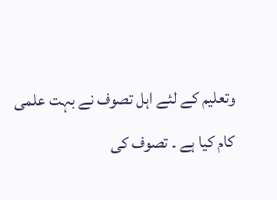وتعلیم کے لئے اہل تصوف نے بہت علمی کام کیا ہے ۔ تصوف کی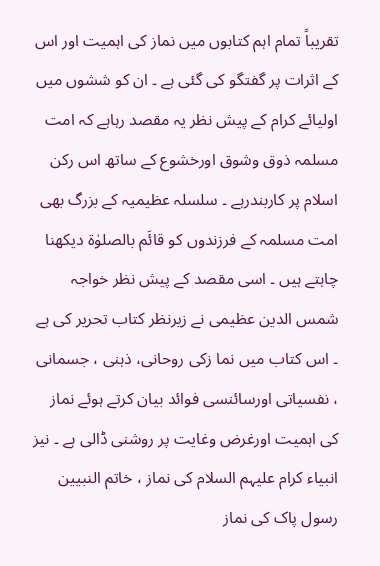تقریباً تمام اہم کتابوں میں نماز کی اہمیت اور اس کے اثرات پر گفتگو کی گئی ہے ۔ ان کو ششوں میں اولیائے کرام کے پیش نظر یہ مقصد رہاہے کہ امت مسلمہ ذوق وشوق اورخشوع کے ساتھ اس رکن اسلام پر کاربندرہے ۔ سلسلہ عظیمیہ کے بزرگ بھی امت مسلمہ کے فرزندوں کو قائَم بالصلوٰۃ دیکھنا چاہتے ہیں ۔ اسی مقصد کے پیش نظر خواجہ شمس الدین عظیمی نے زیرنظر کتاب تحریر کی ہے ۔ اس کتاب میں نما زکی روحانی، ذہنی ، جسمانی ، نفسیاتی اورسائنسی فوائد بیان کرتے ہوئے نماز کی اہمیت اورغرض وغایت پر روشنی ڈالی ہے ۔ نیز انبیاء کرام علیہم السلام کی نماز ، خاتم النبیین رسول پاک کی نماز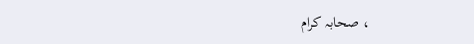، صحابہ کرام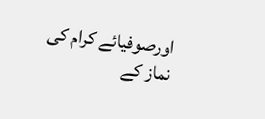اورصوفیائے کرام کی نماز کے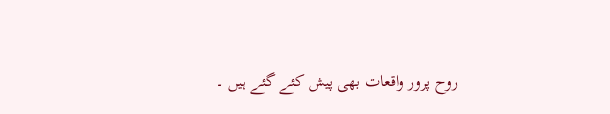روح پرور واقعات بھی پیش کئے گئے ہیں ۔